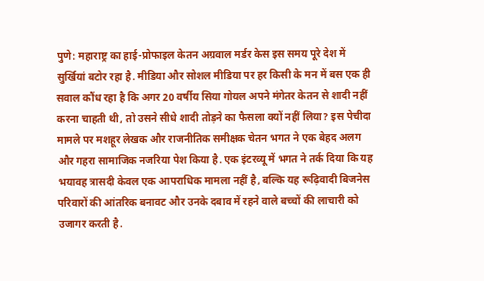पुणे: महाराष्ट्र का हाई-प्रोफाइल केतन अग्रवाल मर्डर केस इस समय पूरे देश में सुर्खियां बटोर रहा है. मीडिया और सोशल मीडिया पर हर किसी के मन में बस एक ही सवाल कौंध रहा है कि अगर 20 वर्षीय सिया गोयल अपने मंगेतर केतन से शादी नहीं करना चाहती थी, तो उसने सीधे शादी तोड़ने का फैसला क्यों नहीं लिया? इस पेचीदा मामले पर मशहूर लेखक और राजनीतिक समीक्षक चेतन भगत ने एक बेहद अलग और गहरा सामाजिक नजरिया पेश किया है. एक इंटरव्यू में भगत ने तर्क दिया कि यह भयावह त्रासदी केवल एक आपराधिक मामला नहीं है, बल्कि यह रूढ़िवादी बिजनेस परिवारों की आंतरिक बनावट और उनके दबाव में रहने वाले बच्चों की लाचारी को उजागर करती है.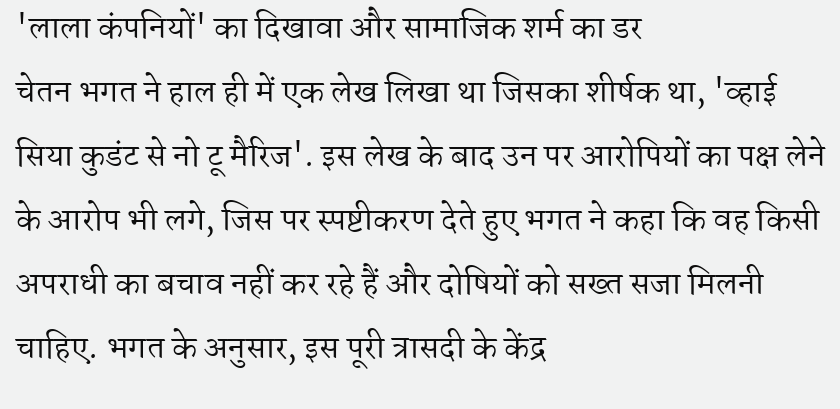'लाला कंपनियों' का दिखावा और सामाजिक शर्म का डर
चेतन भगत ने हाल ही में एक लेख लिखा था जिसका शीर्षक था, 'व्हाई सिया कुडंट से नो टू मैरिज'. इस लेख के बाद उन पर आरोपियों का पक्ष लेने के आरोप भी लगे, जिस पर स्पष्टीकरण देते हुए भगत ने कहा कि वह किसी अपराधी का बचाव नहीं कर रहे हैं और दोषियों को सख्त सजा मिलनी चाहिए. भगत के अनुसार, इस पूरी त्रासदी के केंद्र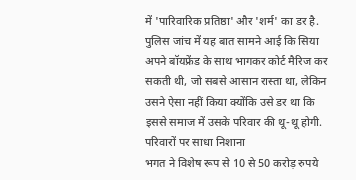में 'पारिवारिक प्रतिष्ठा' और 'शर्म' का डर है. पुलिस जांच में यह बात सामने आई कि सिया अपने बॉयफ्रेंड के साथ भागकर कोर्ट मैरिज कर सकती थी, जो सबसे आसान रास्ता था, लेकिन उसने ऐसा नहीं किया क्योंकि उसे डर था कि इससे समाज में उसके परिवार की थू-थू होगी.
परिवारों पर साधा निशाना
भगत ने विशेष रूप से 10 से 50 करोड़ रुपये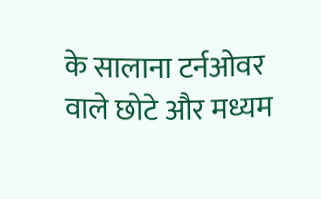के सालाना टर्नओवर वाले छोटे और मध्यम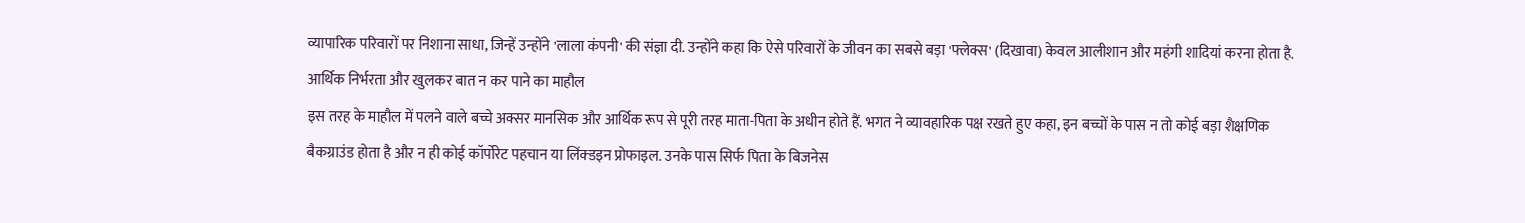व्यापारिक परिवारों पर निशाना साधा, जिन्हें उन्होंने 'लाला कंपनी' की संज्ञा दी. उन्होंने कहा कि ऐसे परिवारों के जीवन का सबसे बड़ा 'फ्लेक्स' (दिखावा) केवल आलीशान और महंगी शादियां करना होता है.
आर्थिक निर्भरता और खुलकर बात न कर पाने का माहौल
इस तरह के माहौल में पलने वाले बच्चे अक्सर मानसिक और आर्थिक रूप से पूरी तरह माता-पिता के अधीन होते हैं. भगत ने व्यावहारिक पक्ष रखते हुए कहा, इन बच्चों के पास न तो कोई बड़ा शैक्षणिक बैकग्राउंड होता है और न ही कोई कॉर्पोरेट पहचान या लिंक्डइन प्रोफाइल. उनके पास सिर्फ पिता के बिजनेस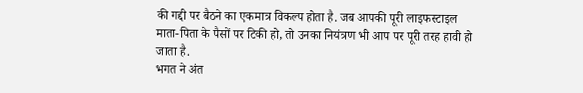की गद्दी पर बैठने का एकमात्र विकल्प होता है. जब आपकी पूरी लाइफस्टाइल माता-पिता के पैसों पर टिकी हो, तो उनका नियंत्रण भी आप पर पूरी तरह हावी हो जाता है.
भगत ने अंत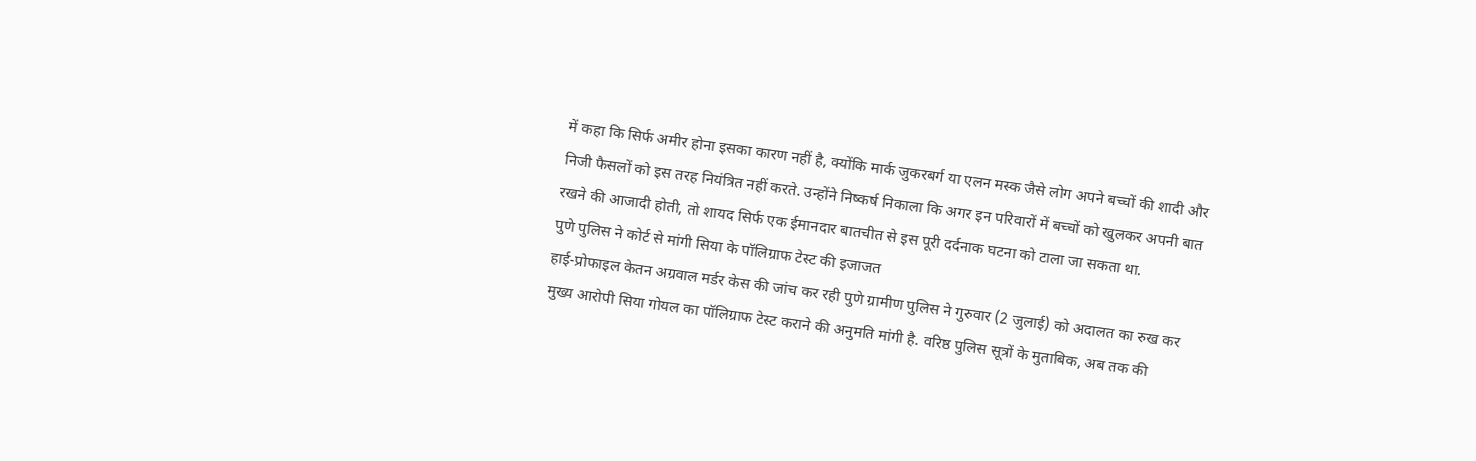में कहा कि सिर्फ अमीर होना इसका कारण नहीं है, क्योंकि मार्क जुकरबर्ग या एलन मस्क जैसे लोग अपने बच्चों की शादी और निजी फैसलों को इस तरह नियंत्रित नहीं करते. उन्होंने निष्कर्ष निकाला कि अगर इन परिवारों में बच्चों को खुलकर अपनी बात रखने की आजादी होती, तो शायद सिर्फ एक ईमानदार बातचीत से इस पूरी दर्दनाक घटना को टाला जा सकता था.
पुणे पुलिस ने कोर्ट से मांगी सिया के पॉलिग्राफ टेस्ट की इजाजत
हाई-प्रोफाइल केतन अग्रवाल मर्डर केस की जांच कर रही पुणे ग्रामीण पुलिस ने गुरुवार (2 जुलाई) को अदालत का रुख कर मुख्य आरोपी सिया गोयल का पॉलिग्राफ टेस्ट कराने की अनुमति मांगी है. वरिष्ठ पुलिस सूत्रों के मुताबिक, अब तक की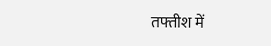तफ्तीश में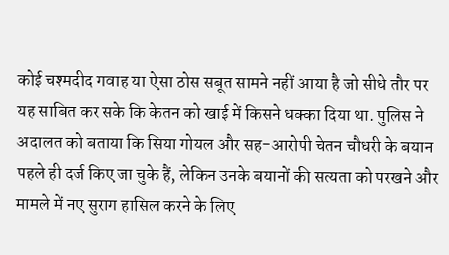कोई चश्मदीद गवाह या ऐसा ठोस सबूत सामने नहीं आया है जो सीधे तौर पर यह साबित कर सके कि केतन को खाई में किसने धक्का दिया था. पुलिस ने अदालत को बताया कि सिया गोयल और सह-आरोपी चेतन चौधरी के बयान पहले ही दर्ज किए जा चुके हैं, लेकिन उनके बयानों की सत्यता को परखने और मामले में नए सुराग हासिल करने के लिए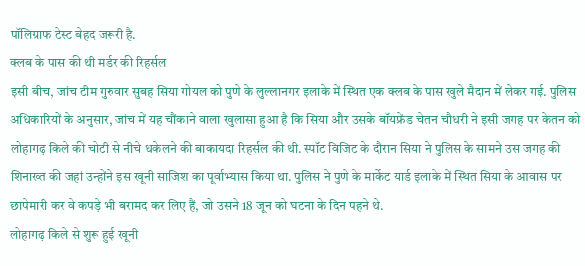पॉलिग्राफ टेस्ट बेहद जरूरी है.
क्लब के पास की थी मर्डर की रिहर्सल
इसी बीच, जांच टीम गुरुवार सुबह सिया गोयल को पुणे के लुल्लानगर इलाके में स्थित एक क्लब के पास खुले मैदान में लेकर गई. पुलिस अधिकारियों के अनुसार, जांच में यह चौंकाने वाला खुलासा हुआ है कि सिया और उसके बॉयफ्रेंड चेतन चौधरी ने इसी जगह पर केतन को लोहागढ़ किले की चोटी से नीचे धकेलने की बाकायदा रिहर्सल की थी. स्पॉट विजिट के दौरान सिया ने पुलिस के सामने उस जगह की शिनाख्त की जहां उन्होंने इस खूनी साजिश का पूर्वाभ्यास किया था. पुलिस ने पुणे के मार्केट यार्ड इलाके में स्थित सिया के आवास पर छापेमारी कर वे कपड़े भी बरामद कर लिए हैं, जो उसने 18 जून को घटना के दिन पहने थे.
लोहागढ़ किले से शुरू हुई खूनी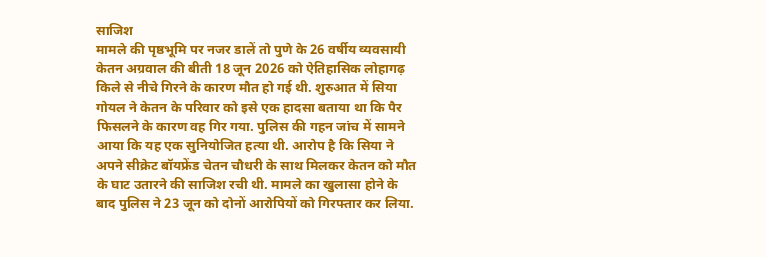साजिश
मामले की पृष्ठभूमि पर नजर डालें तो पुणे के 26 वर्षीय व्यवसायी केतन अग्रवाल की बीती 18 जून 2026 को ऐतिहासिक लोहागढ़ किले से नीचे गिरने के कारण मौत हो गई थी. शुरुआत में सिया गोयल ने केतन के परिवार को इसे एक हादसा बताया था कि पैर फिसलने के कारण वह गिर गया. पुलिस की गहन जांच में सामने आया कि यह एक सुनियोजित हत्या थी. आरोप है कि सिया ने अपने सीक्रेट बॉयफ्रेंड चेतन चौधरी के साथ मिलकर केतन को मौत के घाट उतारने की साजिश रची थी. मामले का खुलासा होने के बाद पुलिस ने 23 जून को दोनों आरोपियों को गिरफ्तार कर लिया.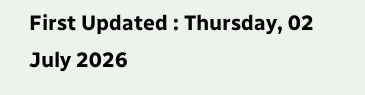First Updated : Thursday, 02 July 2026